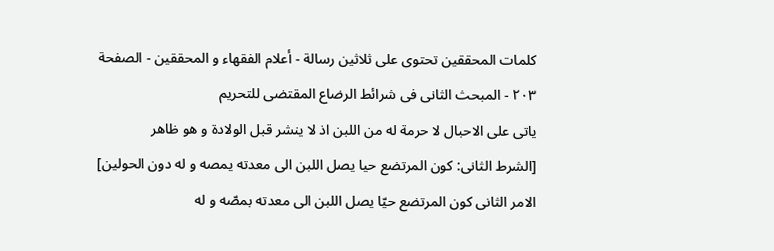كلمات المحققين تحتوی علی ثلاثین رسالة - أعلام الفقهاء و المحققین - الصفحة ٢٠٣ - المبحث الثانى فى شرائط الرضاع المقتضى للتحريم
ياتى على الاحبال لا حرمة له من اللبن اذ لا ينشر قبل الولادة و هو ظاهر
[الشرط الثانى: كون المرتضع حيا يصل اللبن الى معدته يمصه و له دون الحولين]
الامر الثانى كون المرتضع حيّا يصل اللبن الى معدته بمصّه و له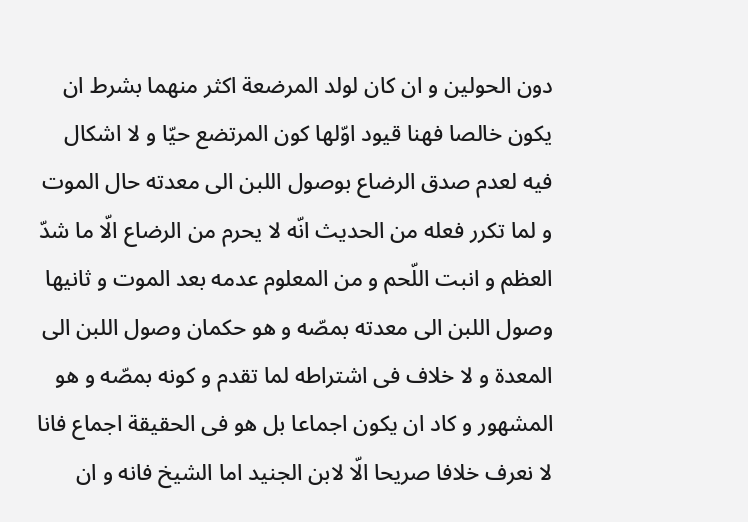دون الحولين و ان كان لولد المرضعة اكثر منهما بشرط ان يكون خالصا فهنا قيود اوّلها كون المرتضع حيّا و لا اشكال فيه لعدم صدق الرضاع بوصول اللبن الى معدته حال الموت و لما تكرر فعله من الحديث انّه لا يحرم من الرضاع الّا ما شدّ العظم و انبت اللّحم و من المعلوم عدمه بعد الموت و ثانيها وصول اللبن الى معدته بمصّه و هو حكمان وصول اللبن الى المعدة و لا خلاف فى اشتراطه لما تقدم و كونه بمصّه و هو المشهور و كاد ان يكون اجماعا بل هو فى الحقيقة اجماع فانا لا نعرف خلافا صريحا الّا لابن الجنيد اما الشيخ فانه و ان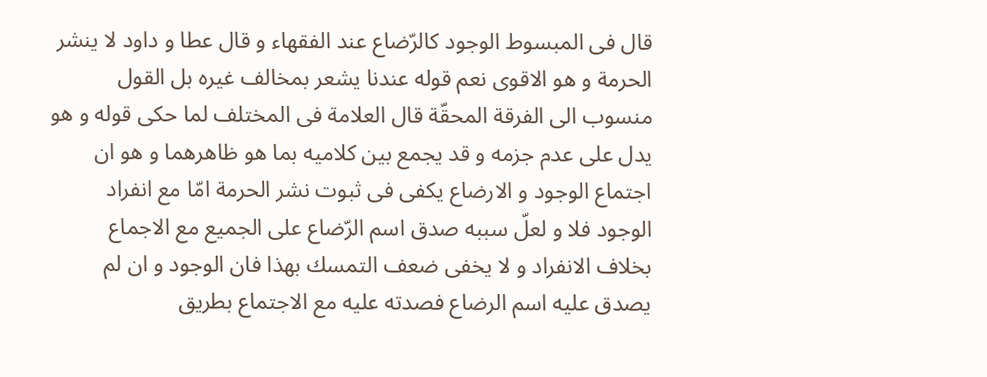قال فى المبسوط الوجود كالرّضاع عند الفقهاء و قال عطا و داود لا ينشر الحرمة و هو الاقوى نعم قوله عندنا يشعر بمخالف غيره بل القول منسوب الى الفرقة المحقّة قال العلامة فى المختلف لما حكى قوله و هو يدل على عدم جزمه و قد يجمع بين كلاميه بما هو ظاهرهما و هو ان اجتماع الوجود و الارضاع يكفى فى ثبوت نشر الحرمة امّا مع انفراد الوجود فلا و لعلّ سببه صدق اسم الرّضاع على الجميع مع الاجماع بخلاف الانفراد و لا يخفى ضعف التمسك بهذا فان الوجود و ان لم يصدق عليه اسم الرضاع فصدته عليه مع الاجتماع بطريق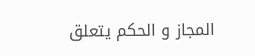المجاز و الحكم يتعلق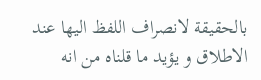بالحقيقة لانصراف اللفظ اليها عند الاطلاق و يؤيد ما قلناه من انه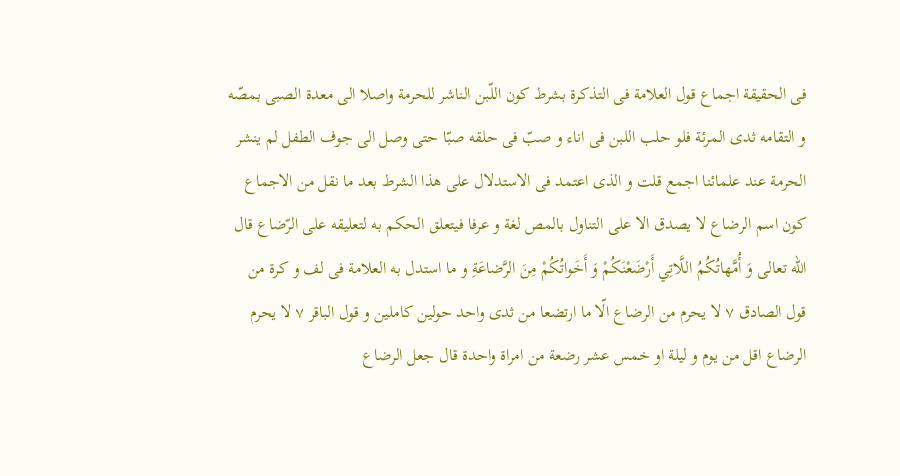فى الحقيقة اجماع قول العلامة فى التذكرة بشرط كون اللّبن الناشر للحرمة واصلا الى معدة الصبى بمصّه و التقامه ثدى المرئة فلو حلب اللبن فى اناء و صبّ فى حلقه صبّا حتى وصل الى جوف الطفل لم ينشر الحرمة عند علمائنا اجمع قلت و الذى اعتمد فى الاستدلال على هذا الشرط بعد ما نقل من الاجماع كون اسم الرضاع لا يصدق الا على التناول بالمص لغة و عرفا فيتعلق الحكم به لتعليقه على الرّضاع قال اللّه تعالى وَ أُمَّهاتُكُمُ اللَّاتِي أَرْضَعْنَكُمْ وَ أَخَواتُكُمْ مِنَ الرَّضاعَةِ و ما استدل به العلامة فى لف و كرة من قول الصادق ٧ لا يحرم من الرضاع الّا ما ارتضعا من ثدى واحد حولين كاملين و قول الباقر ٧ لا يحرم الرضاع اقل من يوم و ليلة او خمس عشر رضعة من امراة واحدة قال جعل الرضاع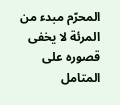المحرّم مبدء من المرئة لا يخفى قصوره على المتامل